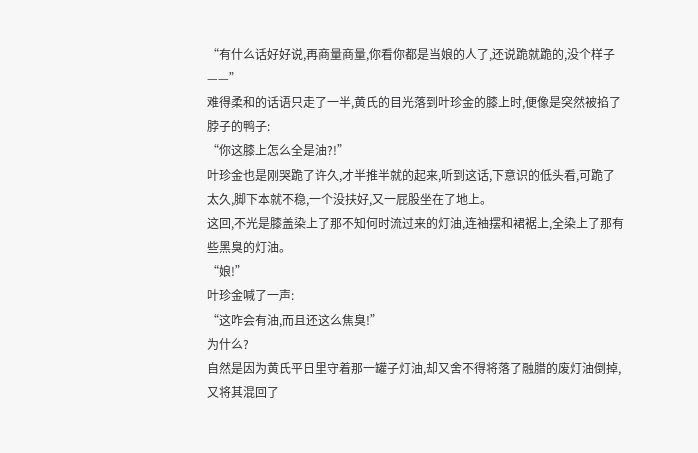“有什么话好好说,再商量商量,你看你都是当娘的人了,还说跪就跪的,没个样子——”
难得柔和的话语只走了一半,黄氏的目光落到叶珍金的膝上时,便像是突然被掐了脖子的鸭子:
“你这膝上怎么全是油?!”
叶珍金也是刚哭跪了许久,才半推半就的起来,听到这话,下意识的低头看,可跪了太久,脚下本就不稳,一个没扶好,又一屁股坐在了地上。
这回,不光是膝盖染上了那不知何时流过来的灯油,连袖摆和裙裾上,全染上了那有些黑臭的灯油。
“娘!”
叶珍金喊了一声:
“这咋会有油,而且还这么焦臭!”
为什么?
自然是因为黄氏平日里守着那一罐子灯油,却又舍不得将落了融腊的废灯油倒掉,又将其混回了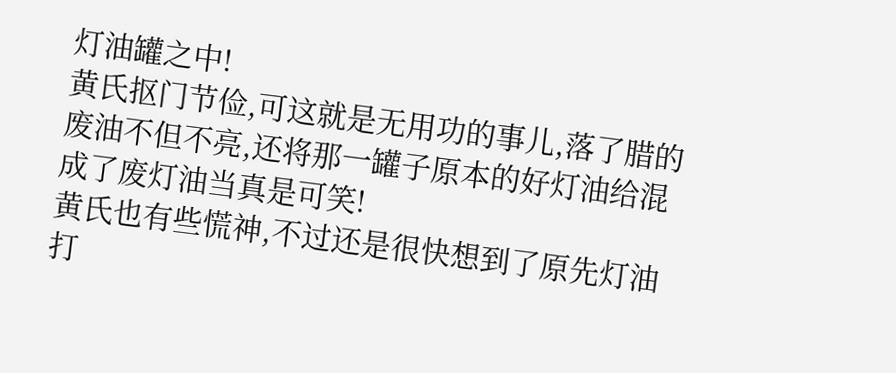灯油罐之中!
黄氏抠门节俭,可这就是无用功的事儿,落了腊的废油不但不亮,还将那一罐子原本的好灯油给混成了废灯油当真是可笑!
黄氏也有些慌神,不过还是很快想到了原先灯油打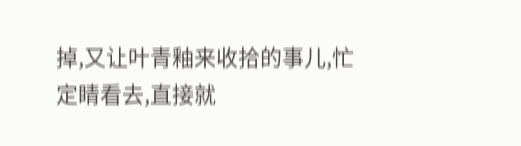掉,又让叶青釉来收拾的事儿,忙定睛看去,直接就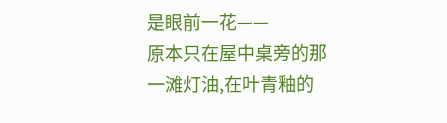是眼前一花——
原本只在屋中桌旁的那一滩灯油,在叶青釉的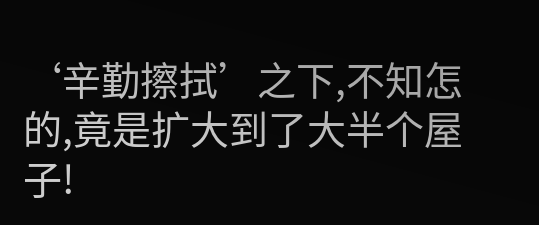‘辛勤擦拭’之下,不知怎的,竟是扩大到了大半个屋子!